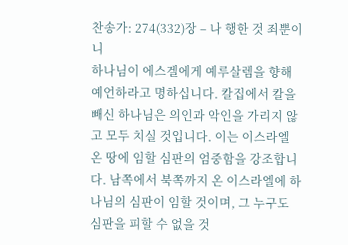찬송가: 274(332)장 – 나 행한 것 죄뿐이니
하나님이 에스겔에게 예루살렘을 향해 예언하라고 명하십니다. 칼집에서 칼을 빼신 하나님은 의인과 악인을 가리지 않고 모두 치실 것입니다. 이는 이스라엘 온 땅에 임할 심판의 엄중함을 강조합니다. 남쪽에서 북쪽까지 온 이스라엘에 하나님의 심판이 임할 것이며, 그 누구도 심판을 피할 수 없을 것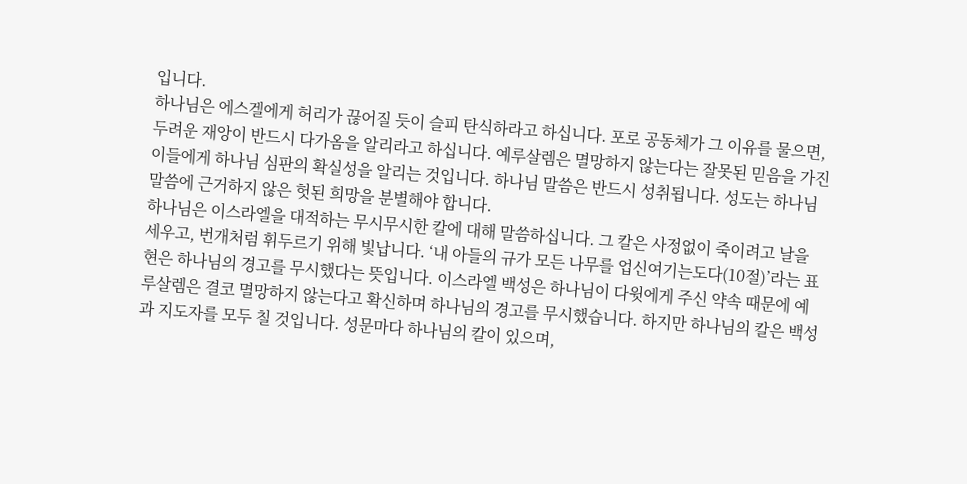입니다.
하나님은 에스겔에게 허리가 끊어질 듯이 슬피 탄식하라고 하십니다. 포로 공동체가 그 이유를 물으면, 두려운 재앙이 반드시 다가옴을 알리라고 하십니다. 예루살렘은 멸망하지 않는다는 잘못된 믿음을 가진 이들에게 하나님 심판의 확실성을 알리는 것입니다. 하나님 말씀은 반드시 성취됩니다. 성도는 하나님 말씀에 근거하지 않은 헛된 희망을 분별해야 합니다.
하나님은 이스라엘을 대적하는 무시무시한 칼에 대해 말씀하십니다. 그 칼은 사정없이 죽이려고 날을 세우고, 번개처럼 휘두르기 위해 빛납니다. ‘내 아들의 규가 모든 나무를 업신여기는도다(10절)’라는 표현은 하나님의 경고를 무시했다는 뜻입니다. 이스라엘 백성은 하나님이 다윗에게 주신 약속 때문에 예루살렘은 결코 멸망하지 않는다고 확신하며 하나님의 경고를 무시했습니다. 하지만 하나님의 칼은 백성과 지도자를 모두 칠 것입니다. 성문마다 하나님의 칼이 있으며,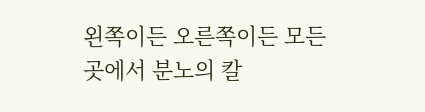왼쪽이든 오른쪽이든 모든 곳에서 분노의 칼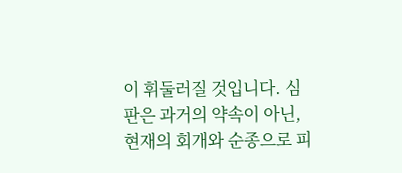이 휘둘러질 것입니다. 심판은 과거의 약속이 아닌, 현재의 회개와 순종으로 피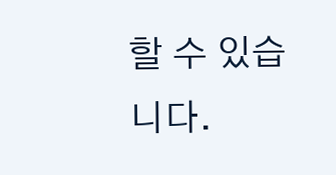할 수 있습니다.